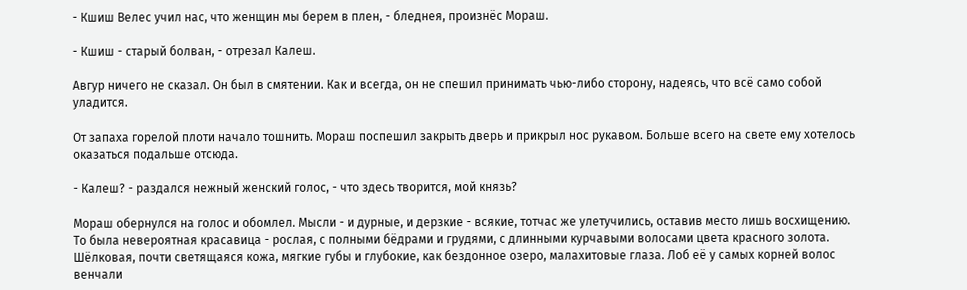- Кшиш Велес учил нас, что женщин мы берем в плен, - бледнея, произнёс Мораш.

- Кшиш - старый болван, - отрезал Калеш.

Авгур ничего не сказал. Он был в смятении. Как и всегда, он не спешил принимать чью-либо сторону, надеясь, что всё само собой уладится.

От запаха горелой плоти начало тошнить. Мораш поспешил закрыть дверь и прикрыл нос рукавом. Больше всего на свете ему хотелось оказаться подальше отсюда.

- Калеш? - раздался нежный женский голос, - что здесь творится, мой князь?

Мораш обернулся на голос и обомлел. Мысли - и дурные, и дерзкие - всякие, тотчас же улетучились, оставив место лишь восхищению. То была невероятная красавица - рослая, с полными бёдрами и грудями, с длинными курчавыми волосами цвета красного золота. Шёлковая, почти светящаяся кожа, мягкие губы и глубокие, как бездонное озеро, малахитовые глаза. Лоб её у самых корней волос венчали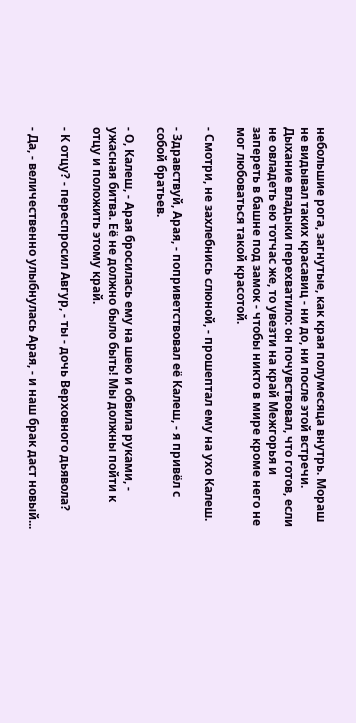небольшие рога, загнутые, как края полумесяца внутрь. Мораш не видывал таких красавиц - ни до, ни после этой встречи. Дыхание владыки перехватило: он почувствовал, что готов, если не овладеть ею тотчас же, то увезти на край Межгорья и запереть в башне под замок - чтобы никто в мире кроме него не мог любоваться такой красотой.

- Смотри, не захлебнись слюной, - прошептал ему на ухо Калеш.

- Здравствуй, Арая, - поприветствовал её Калеш, - я привёл с собой братьев.

- О, Калеш, - Арая бросилась ему на шею и обвила руками, - ужасная битва. Её не должно было быть! Мы должны пойти к отцу и положить этому край.

- К отцу? - переспросил Авгур, - ты - дочь Верховного дьявола?

- Да, - величественно улыбнулась Арая, - и наш брак даст новый...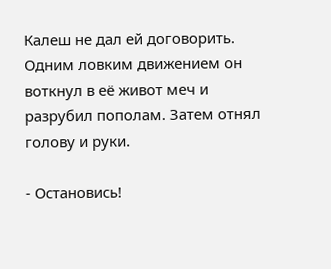Калеш не дал ей договорить. Одним ловким движением он воткнул в её живот меч и разрубил пополам. Затем отнял голову и руки.

- Остановись!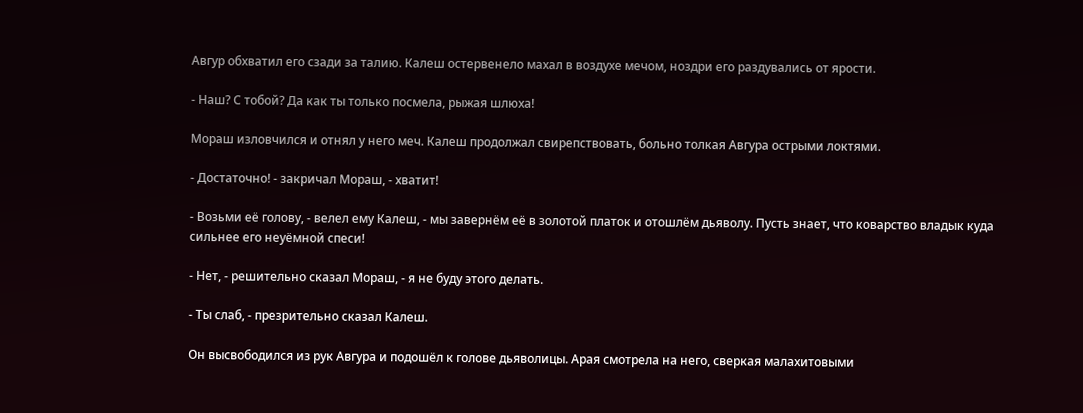Авгур обхватил его сзади за талию. Калеш остервенело махал в воздухе мечом, ноздри его раздувались от ярости.

- Наш? С тобой? Да как ты только посмела, рыжая шлюха!

Мораш изловчился и отнял у него меч. Калеш продолжал свирепствовать, больно толкая Авгура острыми локтями.

- Достаточно! - закричал Мораш, - хватит!

- Возьми её голову, - велел ему Калеш, - мы завернём её в золотой платок и отошлём дьяволу. Пусть знает, что коварство владык куда сильнее его неуёмной спеси!

- Нет, - решительно сказал Мораш, - я не буду этого делать.

- Ты слаб, - презрительно сказал Калеш.

Он высвободился из рук Авгура и подошёл к голове дьяволицы. Арая смотрела на него, сверкая малахитовыми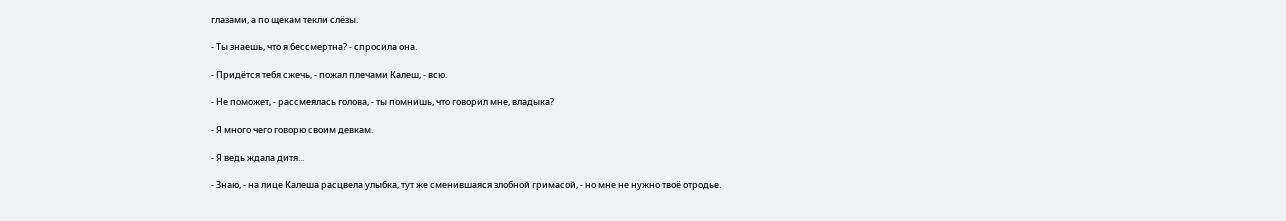глазами, а по щекам текли слёзы.

- Ты знаешь, что я бессмертна? - спросила она.

- Придётся тебя сжечь, - пожал плечами Калеш, - всю.

- Не поможет, - рассмеялась голова, - ты помнишь, что говорил мне, владыка?

- Я много чего говорю своим девкам.

- Я ведь ждала дитя...

- Знаю, - на лице Калеша расцвела улыбка, тут же сменившаяся злобной гримасой, - но мне не нужно твоё отродье.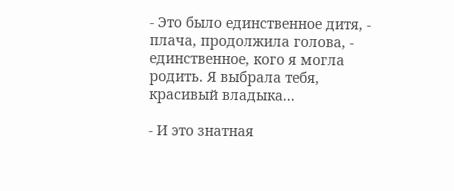- Это было единственное дитя, - плача, продолжила голова, - единственное, кого я могла родить. Я выбрала тебя, красивый владыка...

- И это знатная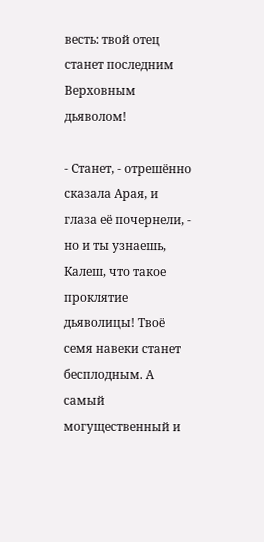весть: твой отец станет последним Верховным дьяволом!

- Станет, - отрешённо сказала Арая, и глаза её почернели, - но и ты узнаешь, Калеш, что такое проклятие дьяволицы! Твоё семя навеки станет бесплодным. А самый могущественный и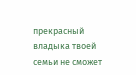прекрасный владыка твоей семьи не сможет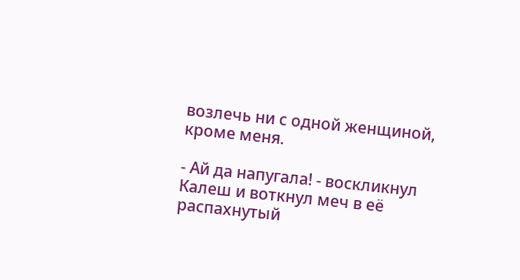возлечь ни с одной женщиной, кроме меня.

- Ай да напугала! - воскликнул Калеш и воткнул меч в её распахнутый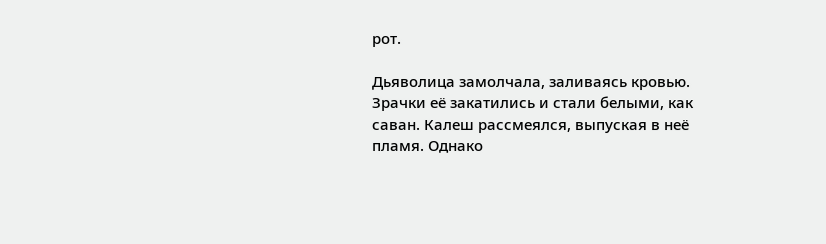рот.

Дьяволица замолчала, заливаясь кровью. Зрачки её закатились и стали белыми, как саван. Калеш рассмеялся, выпуская в неё пламя. Однако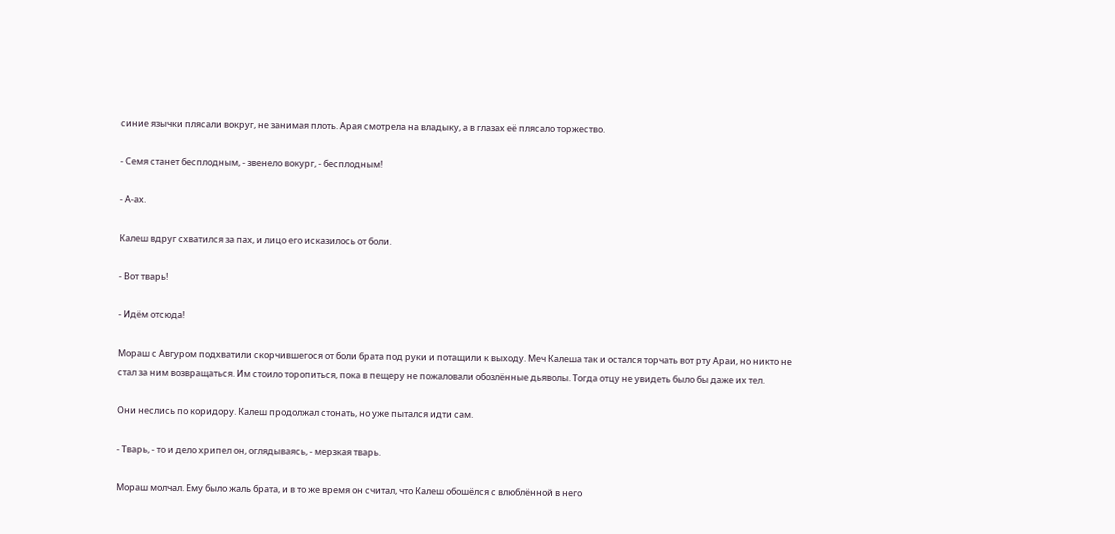синие язычки плясали вокруг, не занимая плоть. Арая смотрела на владыку, а в глазах её плясало торжество.

- Семя станет бесплодным, - звенело вокург, - бесплодным!

- А-ах.

Калеш вдруг схватился за пах, и лицо его исказилось от боли.

- Вот тварь!

- Идём отсюда!

Мораш с Авгуром подхватили скорчившегося от боли брата под руки и потащили к выходу. Меч Калеша так и остался торчать вот рту Араи, но никто не стал за ним возвращаться. Им стоило торопиться, пока в пещеру не пожаловали обозлённые дьяволы. Тогда отцу не увидеть было бы даже их тел.

Они неслись по коридору. Калеш продолжал стонать, но уже пытался идти сам.

- Тварь, - то и дело хрипел он, оглядываясь, - мерзкая тварь.

Мораш молчал. Ему было жаль брата, и в то же время он считал, что Калеш обошёлся с влюблённой в него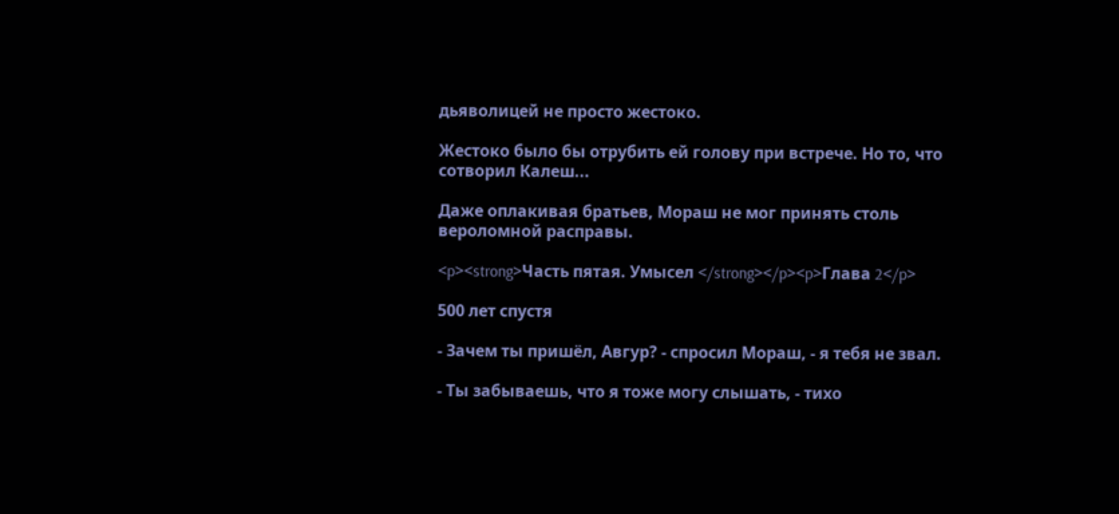дьяволицей не просто жестоко.

Жестоко было бы отрубить ей голову при встрече. Но то, что сотворил Калеш...

Даже оплакивая братьев, Мораш не мог принять столь вероломной расправы.

<p><strong>Часть пятая. Умысел </strong></p><p>Глава 2</p>

500 лет спустя

- Зачем ты пришёл, Авгур? - спросил Мораш, - я тебя не звал.

- Ты забываешь, что я тоже могу слышать, - тихо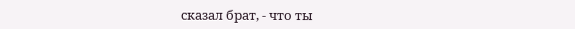сказал брат, - что ты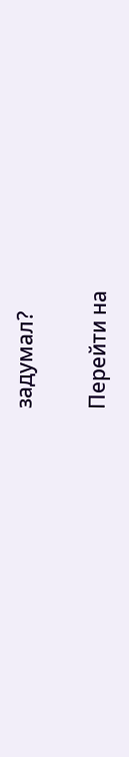задумал?

Перейти на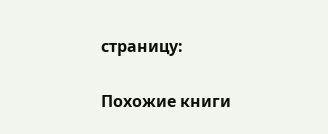страницу:

Похожие книги